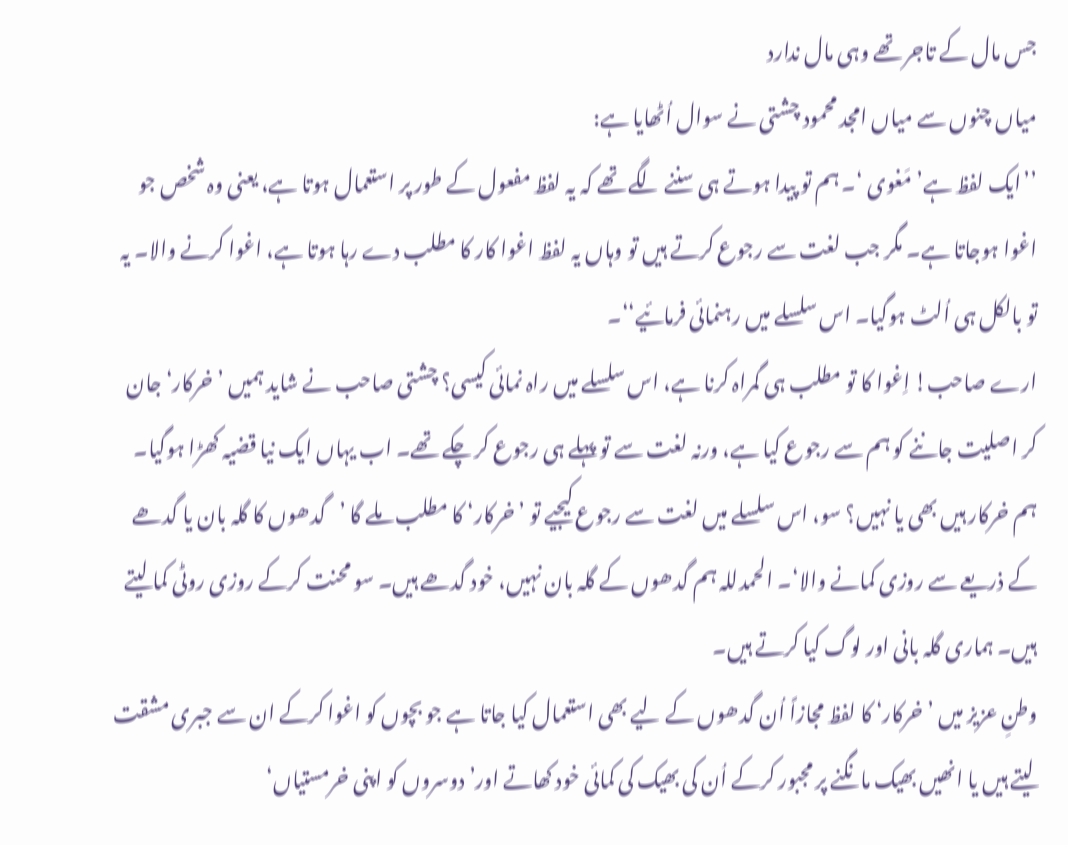جس مال کے تاجر تھے وہی مال ندارد
میاں چنوں سے میاں امجد محمود چشتی نے سوال اُٹھایا ہے:
’’ایک لفظ ہے’مَغوی ‘۔ ہم تو پیدا ہوتے ہی سننے لگے تھے کہ یہ لفظ مفعول کے طور پر استعمال ہوتا ہے، یعنی وہ شخص جو اغوا ہوجاتا ہے۔ مگر جب لغت سے رجوع کرتے ہیں تو وہاں یہ لفظ اغوا کار کا مطلب دے رہا ہوتا ہے، اغوا کرنے والا۔ یہ تو بالکل ہی اُلٹ ہوگیا۔ اس سلسلے میں رہنمائی فرمائیے‘‘۔
ارے صاحب! اِغوا کا تو مطلب ہی گمراہ کرنا ہے، اس سلسلے میں راہ نمائی کیسی؟ چشتی صاحب نے شاید ہمیں ’خرکار‘ جان کر اصلیت جاننے کو ہم سے رجوع کیا ہے، ورنہ لغت سے تو پہلے ہی رجوع کر چکے تھے۔ اب یہاں ایک نیا قضیہ کھڑا ہوگیا۔ ہم خرکار ہیں بھی یا نہیں؟ سو، اس سلسلے میں لغت سے رجوع کیجیے تو ’خرکار‘ کا مطلب ملے گا ’گدھوں کا گلہ بان یا گدھے کے ذریعے سے روزی کمانے والا‘۔ الحمدللہ ہم گدھوں کے گلہ بان نہیں، خود گدھے ہیں۔ سو محنت کرکے روزی روٹی کما لیتے ہیں۔ ہماری گلہ بانی اور لوگ کیا کرتے ہیں۔
وطنِ عزیز میں ’خرکار‘ کا لفظ مجازاً اُن گدھوں کے لیے بھی استعمال کیا جاتا ہے جو بچوں کو اغوا کرکے ان سے جبری مشقت لیتے ہیں یا انھیں بھیک مانگنے پر مجبور کرکے اُن کی بھیک کی کمائی خود کھاتے اور’دوسروں کو اپنی خرمستیاں‘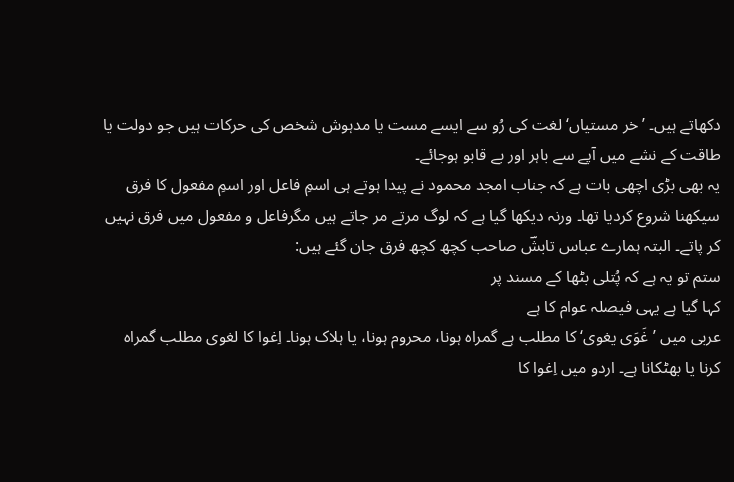دکھاتے ہیں۔ ’خر مستیاں‘ لغت کی رُو سے ایسے مست یا مدہوش شخص کی حرکات ہیں جو دولت یا طاقت کے نشے میں آپے سے باہر اور بے قابو ہوجائے۔
یہ بھی بڑی اچھی بات ہے کہ جناب امجد محمود نے پیدا ہوتے ہی اسمِ فاعل اور اسمِ مفعول کا فرق سیکھنا شروع کردیا تھا۔ ورنہ دیکھا گیا ہے کہ لوگ مرتے مر جاتے ہیں مگرفاعل و مفعول میں فرق نہیں کر پاتے۔ البتہ ہمارے عباس تابشؔ صاحب کچھ کچھ فرق جان گئے ہیں:
ستم تو یہ ہے کہ پُتلی بٹھا کے مسند پر
کہا گیا ہے یہی فیصلہ عوام کا ہے
عربی میں ’غَوَی یغوی‘ کا مطلب ہے گمراہ ہونا، محروم ہونا، یا ہلاک ہونا۔ اِغوا کا لغوی مطلب گمراہ کرنا یا بھٹکانا ہے۔ اردو میں اِغوا کا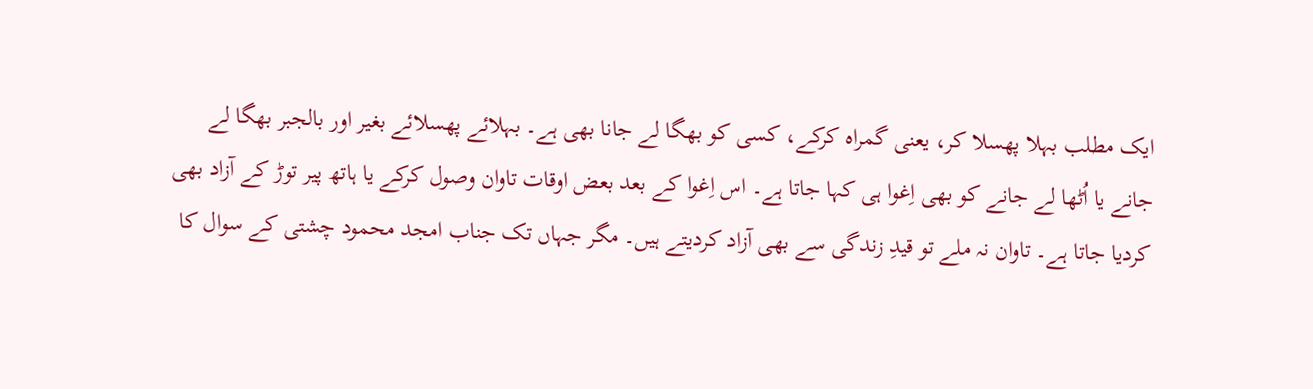ایک مطلب بہلا پھسلا کر، یعنی گمراہ کرکے، کسی کو بھگا لے جانا بھی ہے۔ بہلائے پھسلائے بغیر اور بالجبر بھگا لے جانے یا اُٹھا لے جانے کو بھی اِغوا ہی کہا جاتا ہے۔ اس اِغوا کے بعد بعض اوقات تاوان وصول کرکے یا ہاتھ پیر توڑ کے آزاد بھی کردیا جاتا ہے۔ تاوان نہ ملے تو قیدِ زندگی سے بھی آزاد کردیتے ہیں۔ مگر جہاں تک جناب امجد محمود چشتی کے سوال کا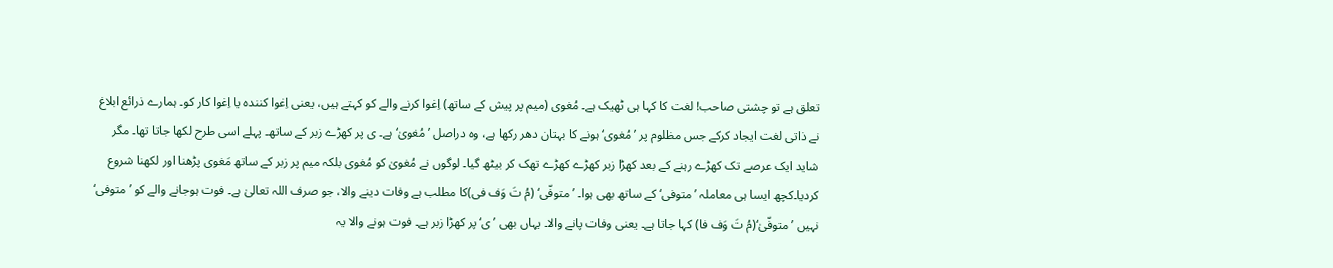تعلق ہے تو چشتی صاحب! لغت کا کہا ہی ٹھیک ہے۔ مُغوی (میم پر پیش کے ساتھ) اِغوا کرنے والے کو کہتے ہیں، یعنی اِغوا کنندہ یا اِغوا کار کو۔ ہمارے ذرائع ابلاغ نے ذاتی لغت ایجاد کرکے جس مظلوم پر ’مُغوی‘ ہونے کا بہتان دھر رکھا ہے، وہ دراصل ’مُغویٰ‘ ہے۔ ی پر کھڑے زبر کے ساتھ۔ پہلے اسی طرح لکھا جاتا تھا۔ مگر شاید ایک عرصے تک کھڑے رہنے کے بعد کھڑا زبر کھڑے کھڑے تھک کر بیٹھ گیا۔ لوگوں نے مُغویٰ کو مُغوی بلکہ میم پر زبر کے ساتھ مَغوی پڑھنا اور لکھنا شروع کردیا۔کچھ ایسا ہی معاملہ ’متوفی‘ کے ساتھ بھی ہوا۔ ’متوفّی‘ (مُ تَ وَف فی)کا مطلب ہے وفات دینے والا، جو صرف اللہ تعالیٰ ہے۔ فوت ہوجانے والے کو ’متوفی‘ نہیں ’متوفّیٰ‘(مُ تَ وَف فا) کہا جاتا ہے۔ یعنی وفات پانے والا۔ یہاں بھی ’ی‘ پر کھڑا زبر ہے۔ فوت ہونے والا یہ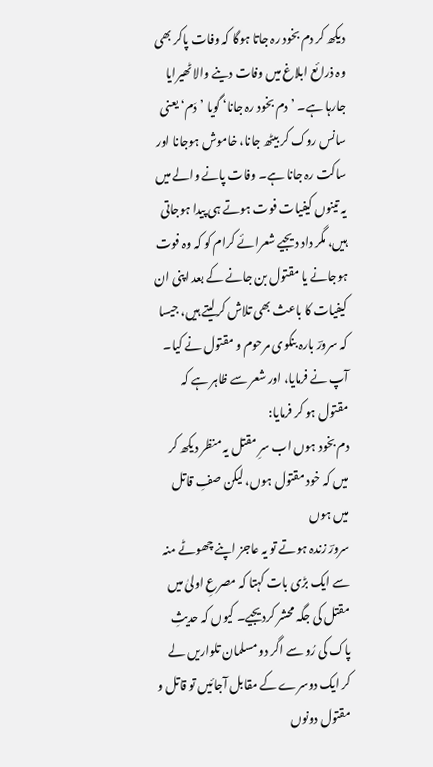دیکھ کر دم بخود رہ جاتا ہوگا کہ وفات پاکر بھی وہ ذرائع ابلاغ میں وفات دینے والا ٹھیرایا جارہا ہے۔ ’دم بخود رہ جانا‘ گویا ’دَم‘ یعنی سانس روک کر بیٹھ جانا، خاموش ہوجانا اور ساکت رہ جانا ہے۔ وفات پانے والے میں یہ تینوں کیفیات فوت ہوتے ہی پیدا ہوجاتی ہیں، مگر داد دیجیے شعرائے کرام کو کہ وہ فوت ہوجانے یا مقتول بن جانے کے بعد اپنی ان کیفیات کا باعث بھی تلاش کرلیتے ہیں، جیسا کہ سرورؔ بارہ بنکوی مرحوم و مقتول نے کیا۔ آپ نے فرمایا، اور شعر سے ظاہر ہے کہ مقتول ہو کر فرمایا:
دم بخود ہوں اب سرِ مقتل یہ منظر دیکھ کر
میں کہ خود مقتول ہوں، لیکن صفِ قاتل میں ہوں
سرورؔ زندہ ہوتے تو یہ عاجز اپنے چھوٹے منہ سے ایک بڑی بات کہتا کہ مصرعِ اولیٰ میں مقتل کی جگہ محشر کردیجیے۔ کیوں کہ حدیثِ پاک کی رُو سے اگر دو مسلمان تلواریں لے کر ایک دوسرے کے مقابل آجائیں تو قاتل و مقتول دونوں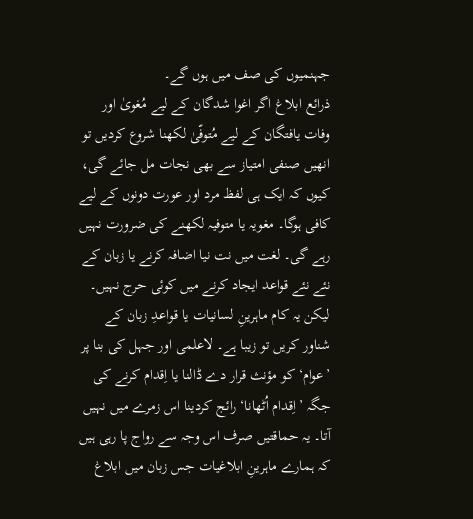جہنمیوں کی صف میں ہوں گے۔
ذرائع ابلاغ اگر اغوا شدگان کے لیے مُغویٰ اور وفات یافتگان کے لیے مُتوفّیٰ لکھنا شروع کردیں تو انھیں صنفی امتیاز سے بھی نجات مل جائے گی، کیوں کہ ایک ہی لفظ مرد اور عورت دونوں کے لیے کافی ہوگا۔ مغویہ یا متوفیہ لکھنے کی ضرورت نہیں رہے گی۔ لغت میں نت نیا اضافہ کرنے یا زبان کے نئے نئے قواعد ایجاد کرنے میں کوئی حرج نہیں۔ لیکن یہ کام ماہرینِ لسانیات یا قواعدِ زبان کے شناور کریں تو زیبا ہے۔ لاعلمی اور جہل کی بنا پر ’عوام‘ کو مؤنث قرار دے ڈالنا یا اِقدام کرنے کی جگہ ’اِقدام اُٹھانا‘ رائج کردینا اس زمرے میں نہیں آتا۔ یہ حماقتیں صرف اس وجہ سے رواج پا رہی ہیں کہ ہمارے ماہرینِ ابلاغیات جس زبان میں ابلاغ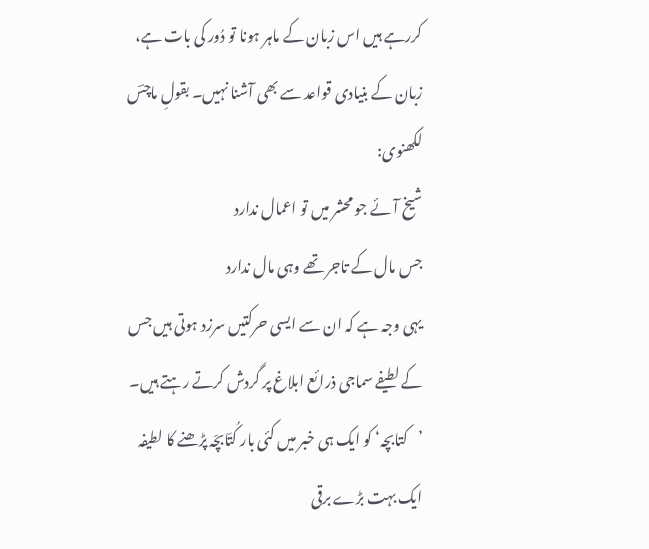کررہے ہیں اس زبان کے ماہر ہونا تو دُور کی بات ہے، زبان کے بنیادی قواعد سے بھی آشنا نہیں۔ بقولِ ماچسؔ لکھنوی:
شیخ آئے جو محشر میں تو اعمال ندارد
جس مال کے تاجر تھے وہی مال ندارد
یہی وجہ ہے کہ ان سے ایسی حرکتیں سرزد ہوتی ہیں جس کے لطیفے سماجی ذرائع ابلاغ پر گردش کرتے رہتے ہیں۔ ’کتابچہ‘ کو ایک ہی خبر میں کئی بار کُتّابچّہ پڑھنے کا لطیفہ ایک بہت بڑے برقی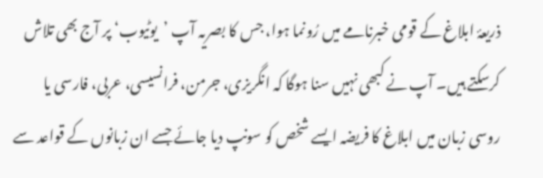ذریعۂ ابلاغ کے قومی خبرنامے میں رُونما ہوا، جس کا بصریہ آپ ’یوٹیوب‘ پر آج بھی تلاش کرسکتے ہیں۔ آپ نے کبھی نہیں سنا ہوگا کہ انگریزی، جرمن، فرانسیسی، عربی، فارسی یا روسی زبان میں ابلاغ کا فریضہ ایسے شخص کو سونپ دیا جائے جسے ان زبانوں کے قواعد سے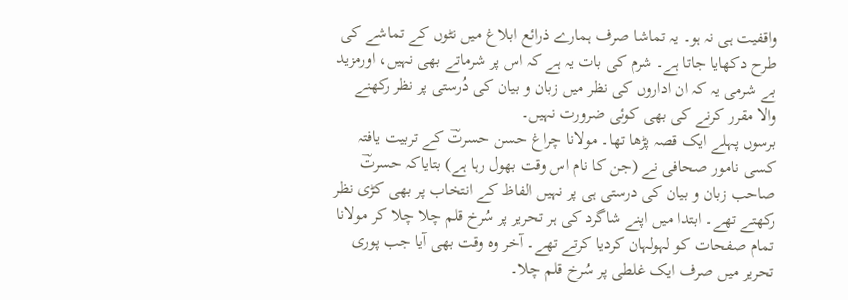واقفیت ہی نہ ہو۔ یہ تماشا صرف ہمارے ذرائع ابلاغ میں نٹوں کے تماشے کی طرح دکھایا جاتا ہے۔ شرم کی بات یہ ہے کہ اس پر شرماتے بھی نہیں، اورمزید بے شرمی یہ کہ ان اداروں کی نظر میں زبان و بیان کی دُرستی پر نظر رکھنے والا مقرر کرنے کی بھی کوئی ضرورت نہیں۔
برسوں پہلے ایک قصہ پڑھا تھا۔ مولانا چراغ حسن حسرتؔ کے تربیت یافتہ کسی نامور صحافی نے (جن کا نام اس وقت بھول رہا ہے) بتایاکہ حسرتؔ صاحب زبان و بیان کی درستی ہی پر نہیں الفاظ کے انتخاب پر بھی کڑی نظر رکھتے تھے۔ ابتدا میں اپنے شاگرد کی ہر تحریر پر سُرخ قلم چلا چلا کر مولانا تمام صفحات کو لہولہان کردیا کرتے تھے۔ آخر وہ وقت بھی آیا جب پوری تحریر میں صرف ایک غلطی پر سُرخ قلم چلا۔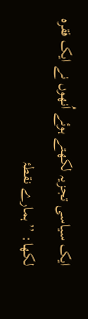ایک سیاسی تجزیہ لکھتے ہوئے اُنھوں نے ایک فقرہ لکھا: ’’ہمارے نقطۂ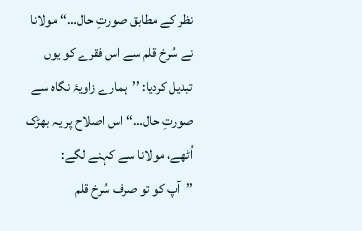نظر کے مطابق صورتِ حال…‘‘ مولانا نے سُرخ قلم سے اس فقرے کو یوں تبدیل کردیا: ’’ہمارے زاویۂ نگاہ سے صورتِ حال…‘‘ اس اصلاح پر یہ بھڑک اُٹھے، مولانا سے کہنے لگے:
’’آپ کو تو صرف سُرخ قلم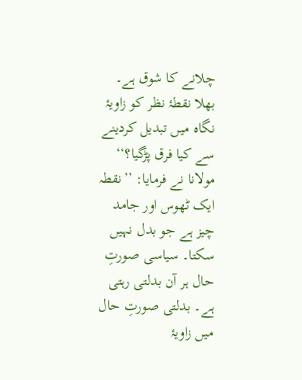چلانے کا شوق ہے۔ بھلا نقطۂ نظر کو زاویۂ نگاہ میں تبدیل کردینے سے کیا فرق پڑگیا؟‘‘
مولانا نے فرمایا: ’’نقطہ ایک ٹھوس اور جامد چیز ہے جو بدل نہیں سکتا۔ سیاسی صورتِ حال ہر آن بدلتی رہتی ہے۔ بدلتی صورتِ حال میں زاویۂ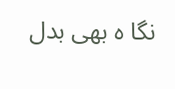نگا ہ بھی بدل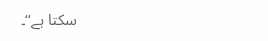سکتا ہے‘‘۔